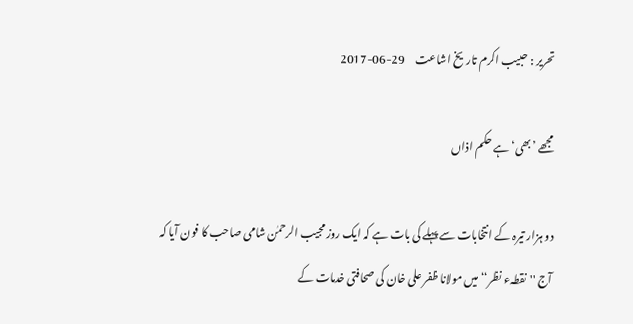تحریر : حبیب اکرم تاریخ اشاعت     29-06-2017

مجھے ’بھی‘ ہے حکم اذاں

دو ہزار تیرہ کے انتخابات سے پہلے کی بات ہے کہ ایک روز مجیب الرحمٰن شامی صاحب کا فون آیا کہ آج ''نقطہء نظر‘‘ میں مولانا ظفر علی خان کی صحافتی خدمات کے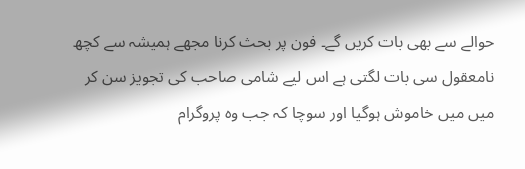حوالے سے بھی بات کریں گے۔ فون پر بحث کرنا مجھے ہمیشہ سے کچھ نامعقول سی بات لگتی ہے اس لیے شامی صاحب کی تجویز سن کر میں میں خاموش ہوگیا اور سوچا کہ جب وہ پروگرام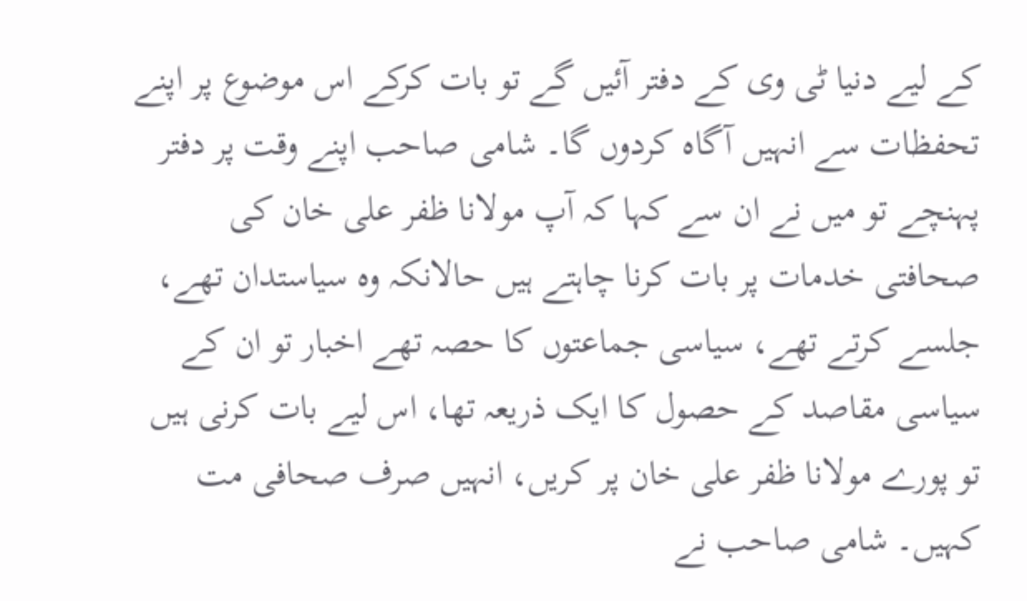کے لیے دنیا ٹی وی کے دفتر آئیں گے تو بات کرکے اس موضوع پر اپنے تحفظات سے انہیں آگاہ کردوں گا۔ شامی صاحب اپنے وقت پر دفتر پہنچے تو میں نے ان سے کہا کہ آپ مولانا ظفر علی خان کی صحافتی خدمات پر بات کرنا چاہتے ہیں حالانکہ وہ سیاستدان تھے، جلسے کرتے تھے، سیاسی جماعتوں کا حصہ تھے اخبار تو ان کے سیاسی مقاصد کے حصول کا ایک ذریعہ تھا، اس لیے بات کرنی ہیں تو پورے مولانا ظفر علی خان پر کریں، انہیں صرف صحافی مت کہیں۔ شامی صاحب نے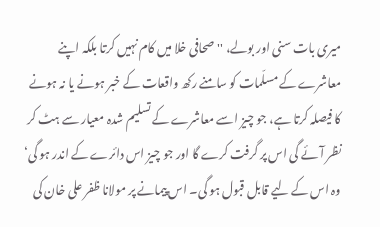میری بات سنی اور بولے، ''صحافی خلا میں کام نہیں کرتا بلکہ اپنے معاشرے کے مسلّمات کو سامنے رکھ واقعات کے خبر ہونے یا نہ ہونے کا فیصلہ کرتا ہے، جو چیز اسے معاشرے کے تسلیم شدہ معیار سے ہٹ کر نظر آئے گی اس پر گرفت کرے گا اور جو چیز اس دائرے کے اندر ہو گی‘ وہ اس کے لیے قابل قبول ہو گی۔ اس پیمانے پر مولانا ظفر علی خان کی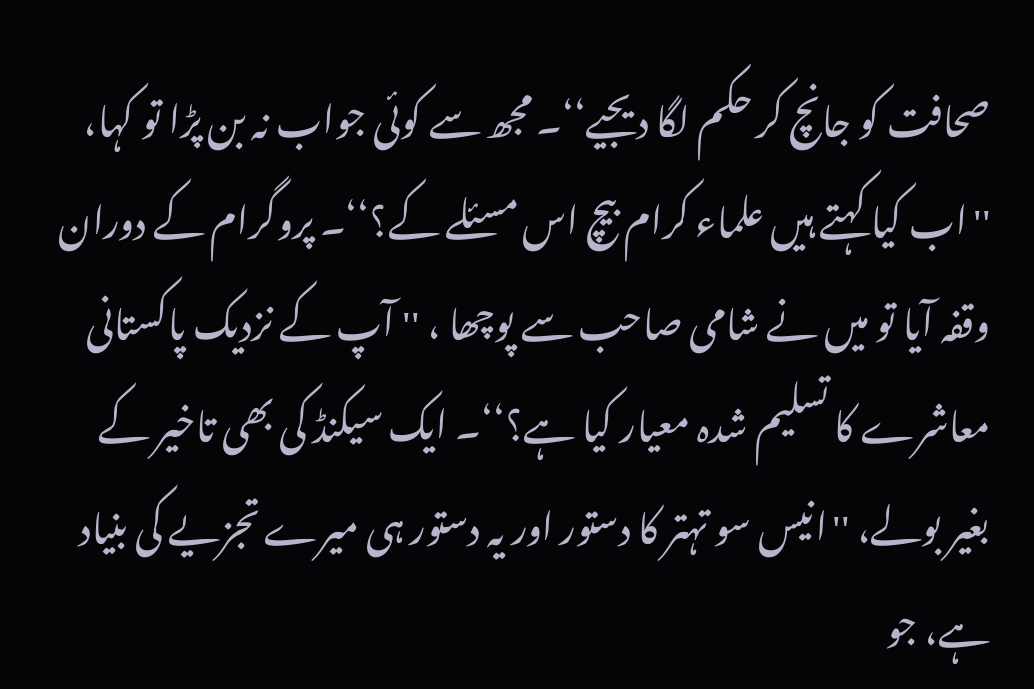صحافت کو جانچ کر حکم لگا دیجیے‘‘۔ مجھ سے کوئی جواب نہ بن پڑا تو کہا، ''اب کیا کہتے ہیں علماء کرام بیچ اس مسئلے کے؟‘‘۔ پروگرام کے دوران وقفہ آیا تو میں نے شامی صاحب سے پوچھا ، '' آپ کے نزدیک پاکستانی معاشرے کا تسلیم شدہ معیار کیا ہے؟‘‘۔ ایک سیکنڈ کی بھی تاخیر کے بغیر بولے، ''انیس سو تہتر کا دستور اور یہ دستور ہی میرے تجزیے کی بنیاد ہے، جو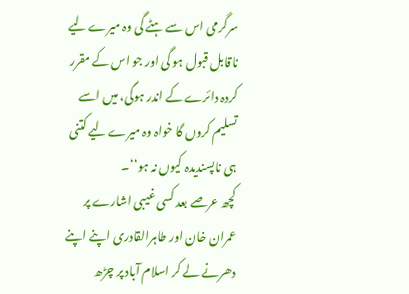سرگرمی اس سے ہٹے گی وہ میرے لیے ناقابل قبول ہو گی اور جو اس کے مقرر کردہ دائرے کے اندر ہوگی، میں اسے تسلیم کروں گا خواہ وہ میرے لیے کتنی ہی ناپسندیدہ کیوں نہ ہو‘‘۔
کچھ عرصے بعد کسی غیبی اشارے پر عمران خان اور طاہرالقادری اپنے اپنے دھرنے لے کر اسلام آباد پر چڑھ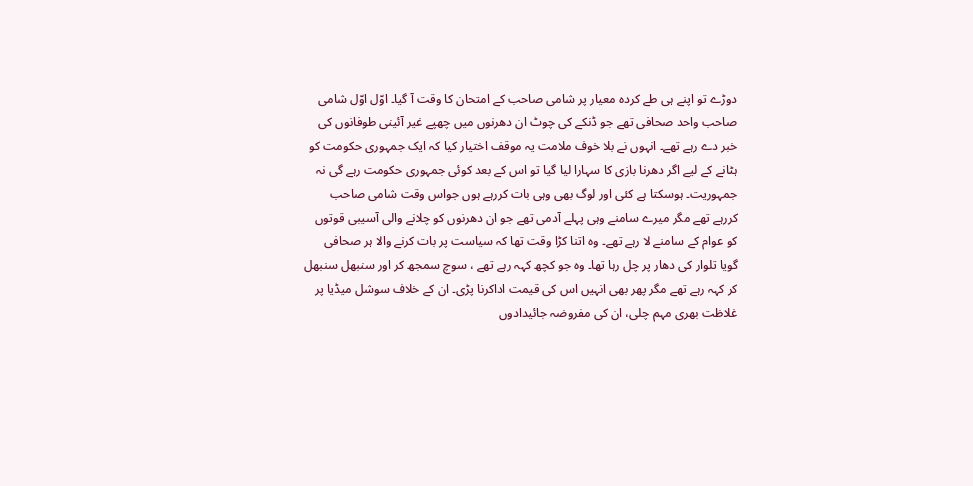دوڑے تو اپنے ہی طے کردہ معیار پر شامی صاحب کے امتحان کا وقت آ گیا۔ اوّل اوّل شامی صاحب واحد صحافی تھے جو ڈنکے کی چوٹ ان دھرنوں میں چھپے غیر آئینی طوفانوں کی خبر دے رہے تھے۔ انہوں نے بلا خوف ملامت یہ موقف اختیار کیا کہ ایک جمہوری حکومت کو ہٹانے کے لیے اگر دھرنا بازی کا سہارا لیا گیا تو اس کے بعد کوئی جمہوری حکومت رہے گی نہ جمہوریت۔ ہوسکتا ہے کئی اور لوگ بھی وہی بات کررہے ہوں جواس وقت شامی صاحب کررہے تھے مگر میرے سامنے وہی پہلے آدمی تھے جو ان دھرنوں کو چلانے والی آسیبی قوتوں کو عوام کے سامنے لا رہے تھے۔ وہ اتنا کڑا وقت تھا کہ سیاست پر بات کرنے والا ہر صحافی گویا تلوار کی دھار پر چل رہا تھا۔ وہ جو کچھ کہہ رہے تھے ، سوچ سمجھ کر اور سنبھل سنبھل کر کہہ رہے تھے مگر پھر بھی انہیں اس کی قیمت اداکرنا پڑی۔ ان کے خلاف سوشل میڈیا پر غلاظت بھری مہم چلی، ان کی مفروضہ جائیدادوں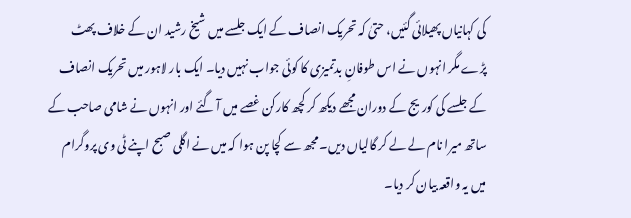کی کہانیاں پھیلائی گئیں، حتیٰ کہ تحریک انصاف کے ایک جلسے میں شیخ رشید ان کے خلاف پھٹ پڑے مگر انہوں نے اس طوفانِ بدتمیزی کا کوئی جواب نہیں دیا۔ ایک بار لاہور میں تحریک انصاف کے جلسے کی کوریج کے دوران مجھے دیکھ کر کچھ کارکن غصے میں آ گئے اور انہوں نے شامی صاحب کے ساتھ میرا نام لے لے کر گالیاں دیں۔ مجھ سے کچا پن ہوا کہ میں نے اگلی صبح اپنے ٹی وی پروگرام میں یہ واقعہ بیان کر دیا۔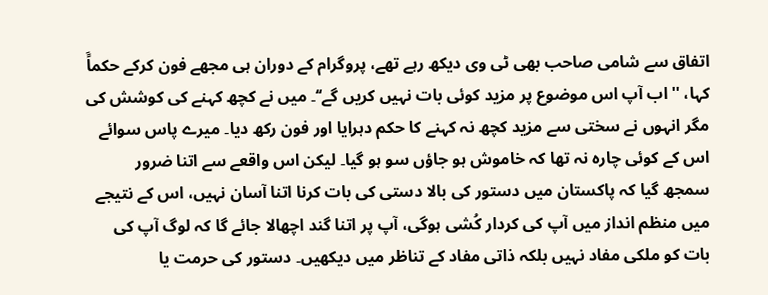اتفاق سے شامی صاحب بھی ٹی وی دیکھ رہے تھے، پروگرام کے دوران ہی مجھے فون کرکے حکماًَ کہا، '' اب آپ اس موضوع پر مزید کوئی بات نہیں کریں گے‘‘۔ میں نے کچھ کہنے کی کوشش کی مگر انہوں نے سختی سے مزید کچھ نہ کہنے کا حکم دہرایا اور فون رکھ دیا۔ میرے پاس سوائے اس کے کوئی چارہ نہ تھا کہ خاموش ہو جاؤں سو ہو گیا۔ لیکن اس واقعے سے اتنا ضرور سمجھ گیا کہ پاکستان میں دستور کی بالا دستی کی بات کرنا اتنا آسان نہیں، اس کے نتیجے میں منظم انداز میں آپ کی کردار کُشی ہوگی، آپ پر اتنا گند اچھالا جائے گا کہ لوگ آپ کی بات کو ملکی مفاد نہیں بلکہ ذاتی مفاد کے تناظر میں دیکھیں۔ دستور کی حرمت یا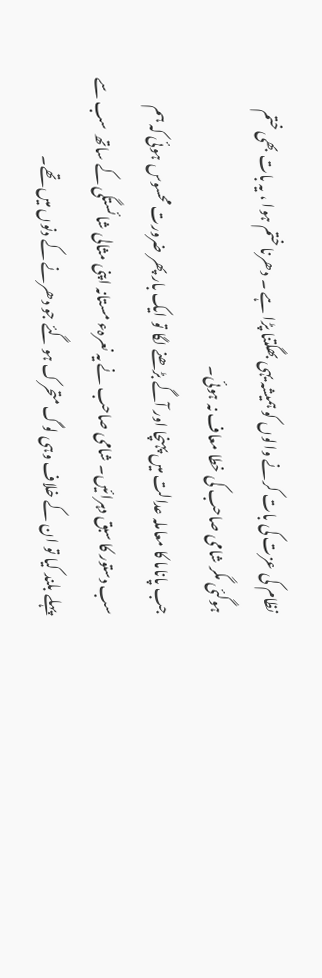نظام کی عزت کی بات کرنے والوں کو ہمیشہ یہی بھگتنا پڑا ہے ۔ دھرنا ختم ہوا ، یہ بات بھی ختم ہوگئی مگر شامی صاحب کی خطا معاف نہ ہوئی۔
جب پاناما کا معاملہ عدالت میں پہنچا اور آگے بڑھنے لگا تو ایک بار پھر ضرورت محسوس ہوئی کہ ہم سب دستور کا سبق دہرائیں۔ شامی صاحب نے یہ نعرہء مستانہ اپنی مثالی شائستگی کے ساتھ سب سے پہلے بلند کیا تو ان کے خلاف وہی لوگ متحرک ہو گئے جو دھرنے کے دنوں میں تھے۔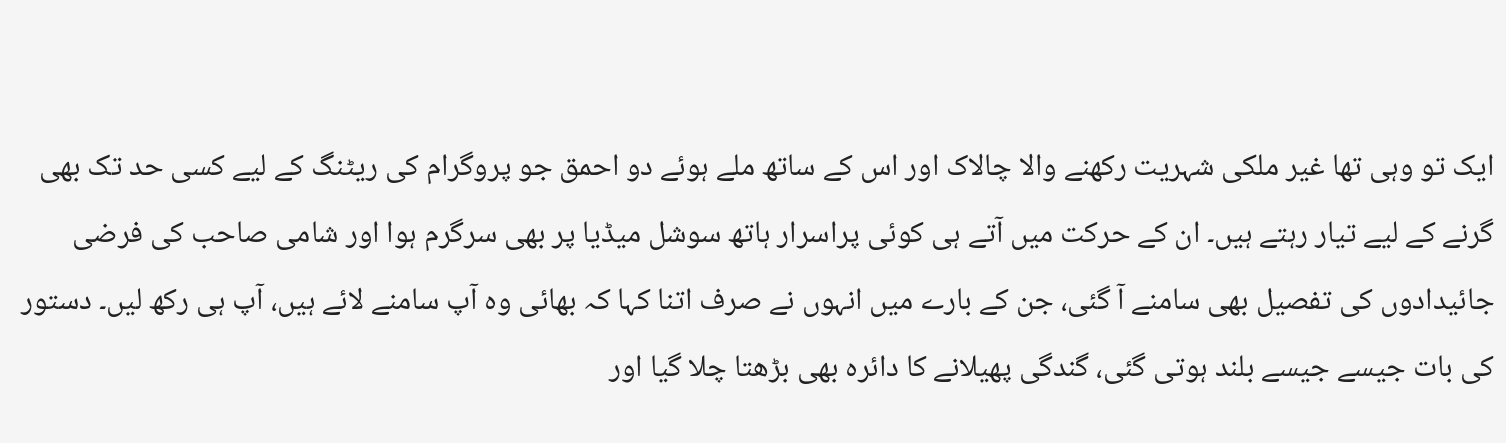ایک تو وہی تھا غیر ملکی شہریت رکھنے والا چالاک اور اس کے ساتھ ملے ہوئے دو احمق جو پروگرام کی ریٹنگ کے لیے کسی حد تک بھی گرنے کے لیے تیار رہتے ہیں۔ ان کے حرکت میں آتے ہی کوئی پراسرار ہاتھ سوشل میڈیا پر بھی سرگرم ہوا اور شامی صاحب کی فرضی جائیدادوں کی تفصیل بھی سامنے آ گئی، جن کے بارے میں انہوں نے صرف اتنا کہا کہ بھائی وہ آپ سامنے لائے ہیں، آپ ہی رکھ لیں۔ دستور کی بات جیسے جیسے بلند ہوتی گئی، گندگی پھیلانے کا دائرہ بھی بڑھتا چلا گیا اور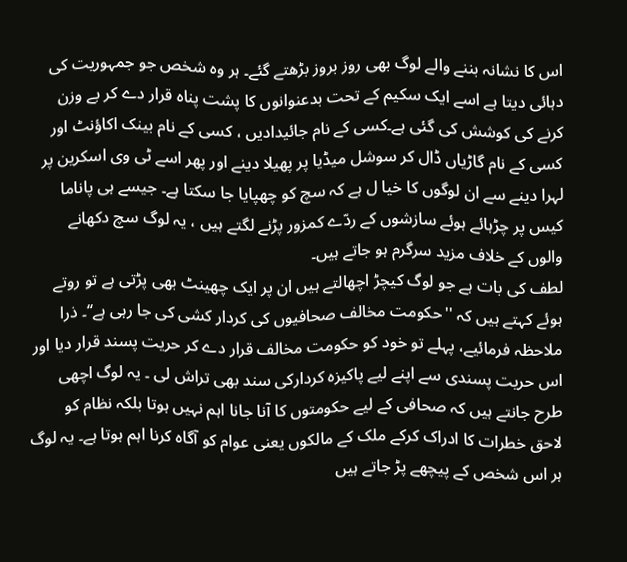اس کا نشانہ بننے والے لوگ بھی روز بروز بڑھتے گئے۔ ہر وہ شخص جو جمہوریت کی دہائی دیتا ہے اسے ایک سکیم کے تحت بدعنوانوں کا پشت پناہ قرار دے کر بے وزن کرنے کی کوشش کی گئی ہے۔کسی کے نام جائیدادیں ، کسی کے نام بینک اکاؤنٹ اور کسی کے نام گاڑیاں ڈال کر سوشل میڈیا پر پھیلا دینے اور پھر اسے ٹی وی اسکرین پر لہرا دینے سے ان لوگوں کا خیا ل ہے کہ سچ کو چھپایا جا سکتا ہے۔ جیسے ہی پاناما کیس پر چڑہائے ہوئے سازشوں کے ردّے کمزور پڑنے لگتے ہیں ، یہ لوگ سچ دکھانے والوں کے خلاف مزید سرگرم ہو جاتے ہیں۔
لطف کی بات ہے جو لوگ کیچڑ اچھالتے ہیں ان پر ایک چھینٹ بھی پڑتی ہے تو روتے ہوئے کہتے ہیں کہ ''حکومت مخالف صحافیوں کی کردار کشی کی جا رہی ہے‘‘۔ ذرا ملاحظہ فرمائیے، پہلے تو خود کو حکومت مخالف قرار دے کر حریت پسند قرار دیا اور اس حریت پسندی سے اپنے لیے پاکیزہ کردارکی سند بھی تراش لی ۔ یہ لوگ اچھی طرح جانتے ہیں کہ صحافی کے لیے حکومتوں کا آنا جانا اہم نہیں ہوتا بلکہ نظام کو لاحق خطرات کا ادراک کرکے ملک کے مالکوں یعنی عوام کو آگاہ کرنا اہم ہوتا ہے۔ یہ لوگ ہر اس شخص کے پیچھے پڑ جاتے ہیں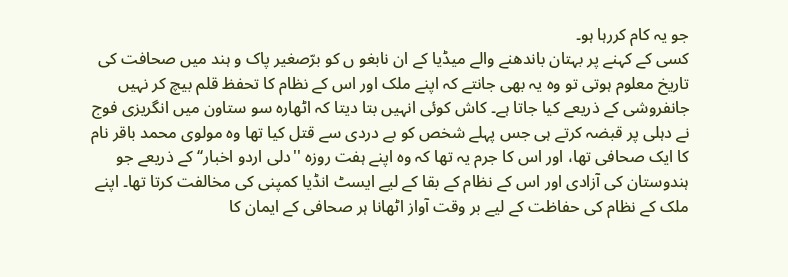جو یہ کام کررہا ہو۔
کسی کے کہنے پر بہتان باندھنے والے میڈیا کے ان نابغو ں کو برّصغیر پاک و ہند میں صحافت کی تاریخ معلوم ہوتی تو وہ یہ بھی جانتے کہ اپنے ملک اور اس کے نظام کا تحفظ قلم بیچ کر نہیں جانفروشی کے ذریعے کیا جاتا ہے۔ کاش کوئی انہیں بتا دیتا کہ اٹھارہ سو ستاون میں انگریزی فوج نے دہلی پر قبضہ کرتے ہی جس پہلے شخص کو بے دردی سے قتل کیا تھا وہ مولوی محمد باقر نام کا ایک صحافی تھا، اور اس کا جرم یہ تھا کہ وہ اپنے ہفت روزہ ''دلی اردو اخبار‘‘ کے ذریعے جو ہندوستان کی آزادی اور اس کے نظام کے بقا کے لیے ایسٹ انڈیا کمپنی کی مخالفت کرتا تھا۔ اپنے ملک کے نظام کی حفاظت کے لیے بر وقت آواز اٹھانا ہر صحافی کے ایمان کا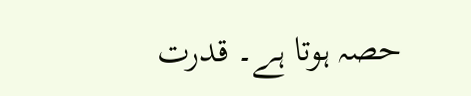حصہ ہوتا ہے۔ قدرت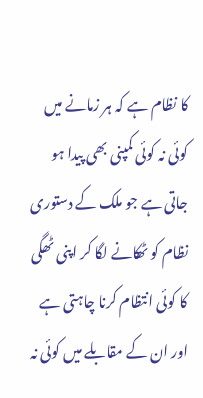کا نظام ہے کہ ہر زمانے میں کوئی نہ کوئی کمپنی بھی پیدا ہو جاتی ہے جو ملک کے دستوری نظام کو ٹھکانے لگا کر اپنی ٹھگی کا کوئی انتظام کرنا چاہتی ہے اور ان کے مقابلے میں کوئی نہ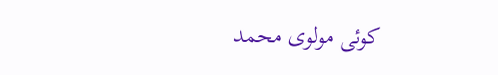کوئی مولوی محمد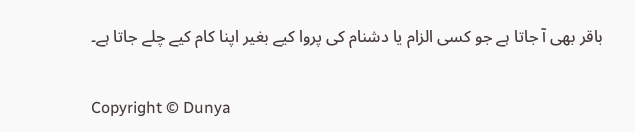باقر بھی آ جاتا ہے جو کسی الزام یا دشنام کی پروا کیے بغیر اپنا کام کیے چلے جاتا ہے۔

Copyright © Dunya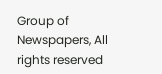Group of Newspapers, All rights reserved